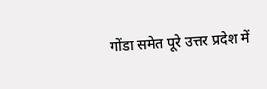गोंडा समेत पूरे उत्तर प्रदेश में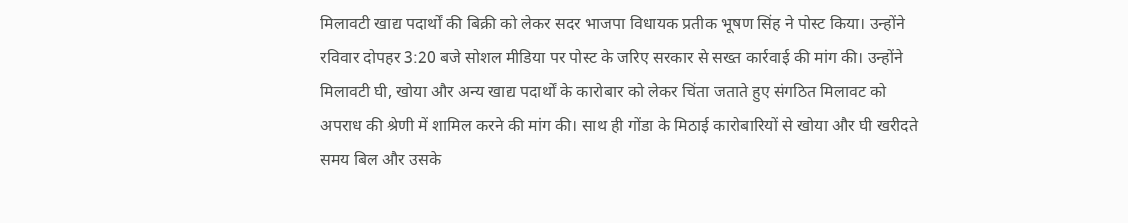मिलावटी खाद्य पदार्थों की बिक्री को लेकर सदर भाजपा विधायक प्रतीक भूषण सिंह ने पोस्ट किया। उन्होंने रविवार दोपहर 3:20 बजे सोशल मीडिया पर पोस्ट के जरिए सरकार से सख्त कार्रवाई की मांग की। उन्होंने मिलावटी घी, खोया और अन्य खाद्य पदार्थों के कारोबार को लेकर चिंता जताते हुए संगठित मिलावट को अपराध की श्रेणी में शामिल करने की मांग की। साथ ही गोंडा के मिठाई कारोबारियों से खोया और घी खरीदते समय बिल और उसके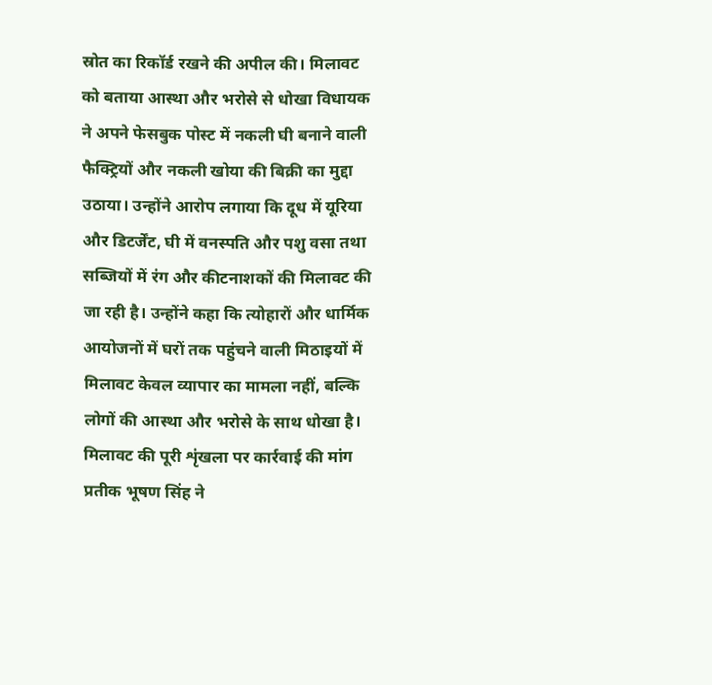स्रोत का रिकॉर्ड रखने की अपील की। मिलावट को बताया आस्था और भरोसे से धोखा विधायक ने अपने फेसबुक पोस्ट में नकली घी बनाने वाली फैक्ट्रियों और नकली खोया की बिक्री का मुद्दा उठाया। उन्होंने आरोप लगाया कि दूध में यूरिया और डिटर्जेंट, घी में वनस्पति और पशु वसा तथा सब्जियों में रंग और कीटनाशकों की मिलावट की जा रही है। उन्होंने कहा कि त्योहारों और धार्मिक आयोजनों में घरों तक पहुंचने वाली मिठाइयों में मिलावट केवल व्यापार का मामला नहीं, बल्कि लोगों की आस्था और भरोसे के साथ धोखा है। मिलावट की पूरी शृंखला पर कार्रवाई की मांग प्रतीक भूषण सिंह ने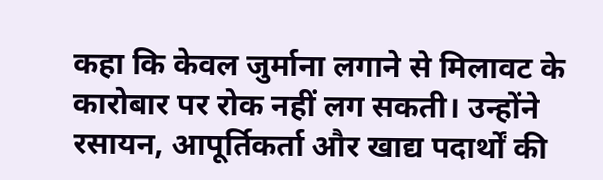कहा कि केवल जुर्माना लगाने से मिलावट के कारोबार पर रोक नहीं लग सकती। उन्होंने रसायन, आपूर्तिकर्ता और खाद्य पदार्थों की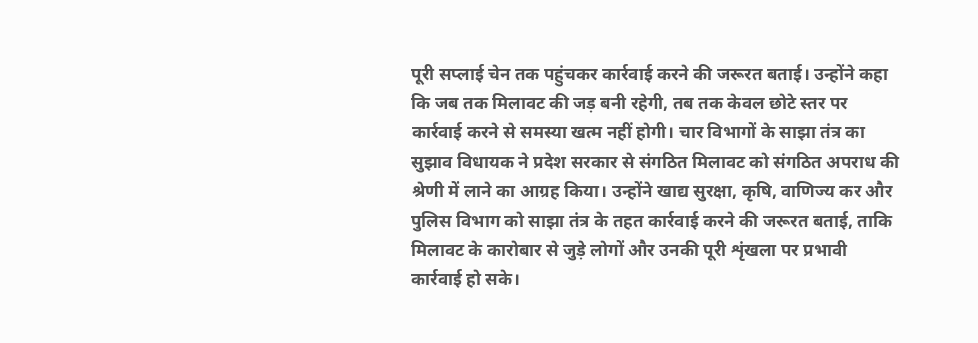पूरी सप्लाई चेन तक पहुंचकर कार्रवाई करने की जरूरत बताई। उन्होंने कहा कि जब तक मिलावट की जड़ बनी रहेगी, तब तक केवल छोटे स्तर पर कार्रवाई करने से समस्या खत्म नहीं होगी। चार विभागों के साझा तंत्र का सुझाव विधायक ने प्रदेश सरकार से संगठित मिलावट को संगठित अपराध की श्रेणी में लाने का आग्रह किया। उन्होंने खाद्य सुरक्षा, कृषि, वाणिज्य कर और पुलिस विभाग को साझा तंत्र के तहत कार्रवाई करने की जरूरत बताई, ताकि मिलावट के कारोबार से जुड़े लोगों और उनकी पूरी शृंखला पर प्रभावी कार्रवाई हो सके।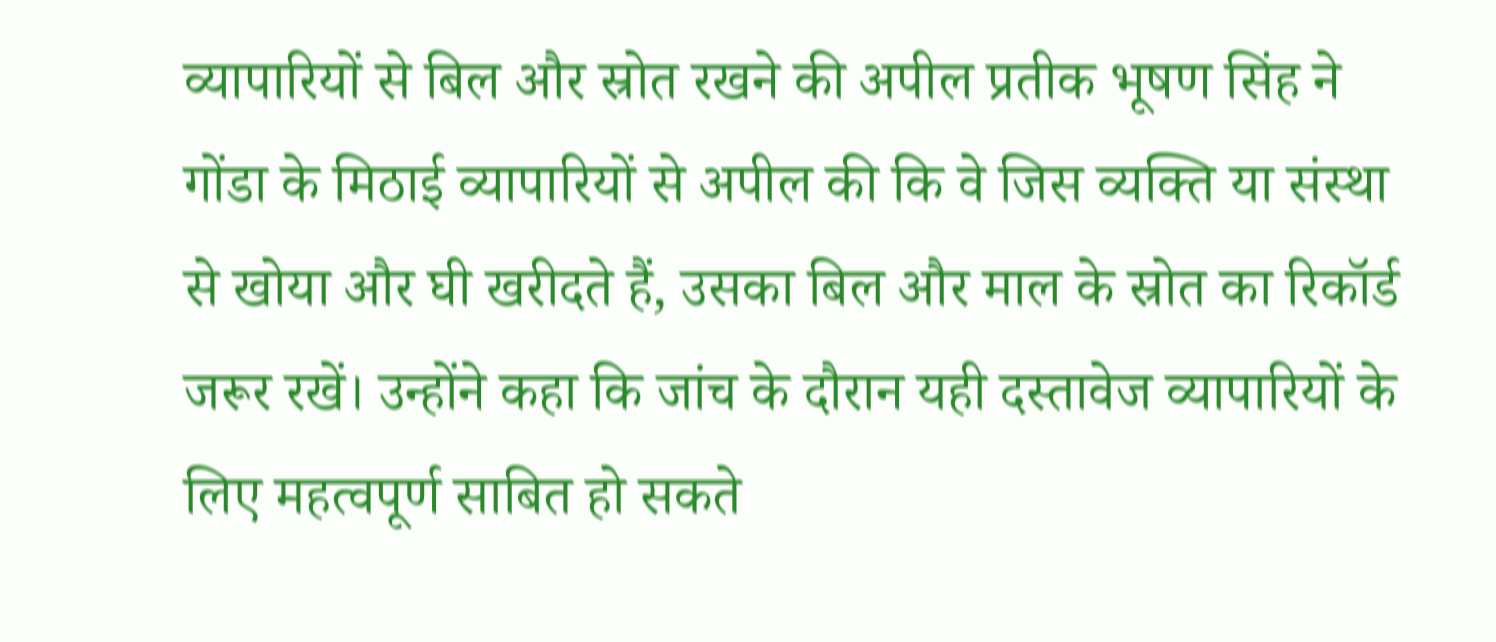व्यापारियों से बिल और स्रोत रखने की अपील प्रतीक भूषण सिंह ने गोंडा के मिठाई व्यापारियों से अपील की कि वे जिस व्यक्ति या संस्था से खोया और घी खरीदते हैं, उसका बिल और माल के स्रोत का रिकॉर्ड जरूर रखें। उन्होंने कहा कि जांच के दौरान यही दस्तावेज व्यापारियों के लिए महत्वपूर्ण साबित हो सकते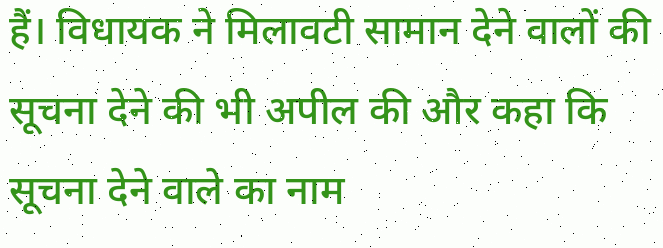हैं। विधायक ने मिलावटी सामान देने वालों की सूचना देने की भी अपील की और कहा कि सूचना देने वाले का नाम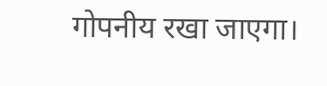गोपनीय रखा जाएगा।